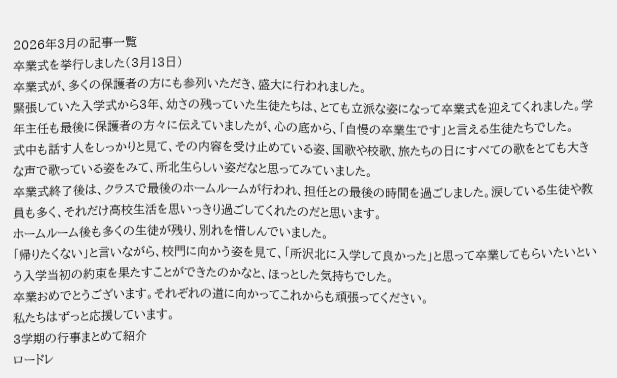2026年3月の記事一覧
卒業式を挙行しました(3月13日)
卒業式が、多くの保護者の方にも参列いただき、盛大に行われました。
緊張していた入学式から3年、幼さの残っていた生徒たちは、とても立派な姿になって卒業式を迎えてくれました。学年主任も最後に保護者の方々に伝えていましたが、心の底から、「自慢の卒業生です」と言える生徒たちでした。
式中も話す人をしっかりと見て、その内容を受け止めている姿、国歌や校歌、旅たちの日にすべての歌をとても大きな声で歌っている姿をみて、所北生らしい姿だなと思ってみていました。
卒業式終了後は、クラスで最後のホームルームが行われ、担任との最後の時間を過ごしました。涙している生徒や教員も多く、それだけ高校生活を思いっきり過ごしてくれたのだと思います。
ホームルーム後も多くの生徒が残り、別れを惜しんでいました。
「帰りたくない」と言いながら、校門に向かう姿を見て、「所沢北に入学して良かった」と思って卒業してもらいたいという入学当初の約束を果たすことができたのかなと、ほっとした気持ちでした。
卒業おめでとうございます。それぞれの道に向かってこれからも頑張ってください。
私たちはずっと応援しています。
3学期の行事まとめて紹介
ロードレ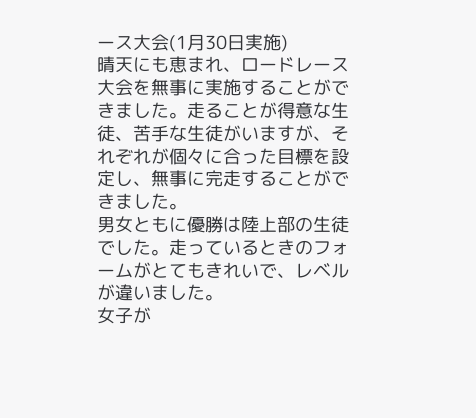ース大会(1月30日実施)
晴天にも恵まれ、ロードレース大会を無事に実施することができました。走ることが得意な生徒、苦手な生徒がいますが、それぞれが個々に合った目標を設定し、無事に完走することができました。
男女ともに優勝は陸上部の生徒でした。走っているときのフォームがとてもきれいで、レベルが違いました。
女子が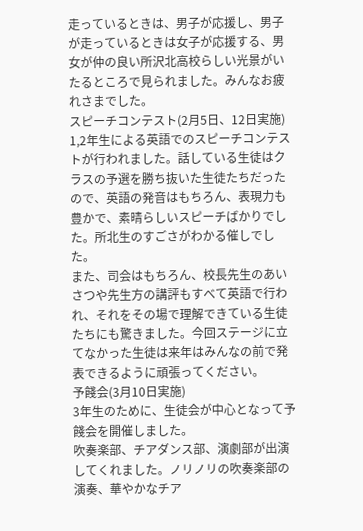走っているときは、男子が応援し、男子が走っているときは女子が応援する、男女が仲の良い所沢北高校らしい光景がいたるところで見られました。みんなお疲れさまでした。
スピーチコンテスト(2月5日、12日実施)
1,2年生による英語でのスピーチコンテストが行われました。話している生徒はクラスの予選を勝ち抜いた生徒たちだったので、英語の発音はもちろん、表現力も豊かで、素晴らしいスピーチばかりでした。所北生のすごさがわかる催しでした。
また、司会はもちろん、校長先生のあいさつや先生方の講評もすべて英語で行われ、それをその場で理解できている生徒たちにも驚きました。今回ステージに立てなかった生徒は来年はみんなの前で発表できるように頑張ってください。
予餞会(3月10日実施)
3年生のために、生徒会が中心となって予餞会を開催しました。
吹奏楽部、チアダンス部、演劇部が出演してくれました。ノリノリの吹奏楽部の演奏、華やかなチア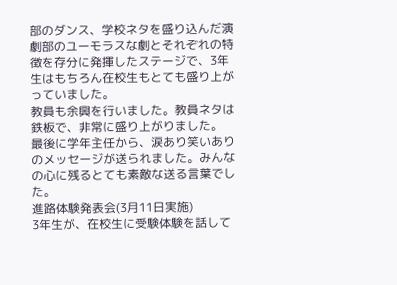部のダンス、学校ネタを盛り込んだ演劇部のユーモラスな劇とそれぞれの特徴を存分に発揮したステージで、3年生はもちろん在校生もとても盛り上がっていました。
教員も余興を行いました。教員ネタは鉄板で、非常に盛り上がりました。
最後に学年主任から、涙あり笑いありのメッセージが送られました。みんなの心に残るとても素敵な送る言葉でした。
進路体験発表会(3月11日実施)
3年生が、在校生に受験体験を話して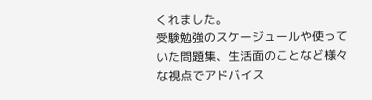くれました。
受験勉強のスケージュールや使っていた問題集、生活面のことなど様々な視点でアドバイス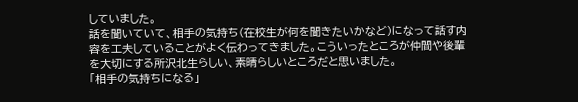していました。
話を聞いていて、相手の気持ち(在校生が何を聞きたいかなど)になって話す内容を工夫していることがよく伝わってきました。こういったところが仲間や後輩を大切にする所沢北生らしい、素晴らしいところだと思いました。
「相手の気持ちになる」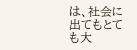は、社会に出てもとても大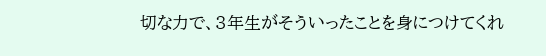切な力で、3年生がそういったことを身につけてくれ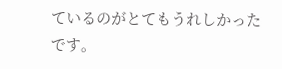ているのがとてもうれしかったです。